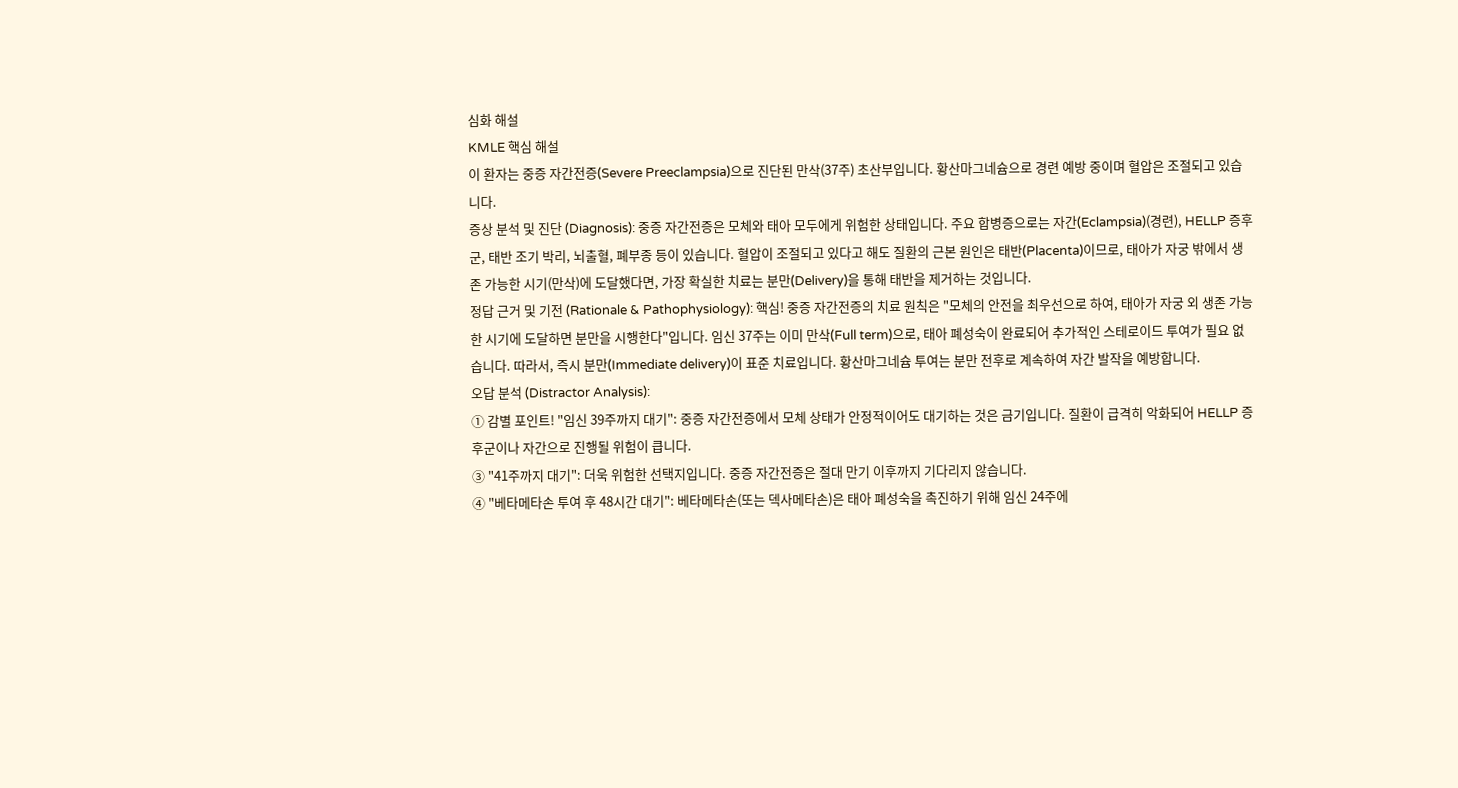심화 해설
KMLE 핵심 해설
이 환자는 중증 자간전증(Severe Preeclampsia)으로 진단된 만삭(37주) 초산부입니다. 황산마그네슘으로 경련 예방 중이며 혈압은 조절되고 있습니다.
증상 분석 및 진단 (Diagnosis): 중증 자간전증은 모체와 태아 모두에게 위험한 상태입니다. 주요 합병증으로는 자간(Eclampsia)(경련), HELLP 증후군, 태반 조기 박리, 뇌출혈, 폐부종 등이 있습니다. 혈압이 조절되고 있다고 해도 질환의 근본 원인은 태반(Placenta)이므로, 태아가 자궁 밖에서 생존 가능한 시기(만삭)에 도달했다면, 가장 확실한 치료는 분만(Delivery)을 통해 태반을 제거하는 것입니다.
정답 근거 및 기전 (Rationale & Pathophysiology): 핵심! 중증 자간전증의 치료 원칙은 "모체의 안전을 최우선으로 하여, 태아가 자궁 외 생존 가능한 시기에 도달하면 분만을 시행한다"입니다. 임신 37주는 이미 만삭(Full term)으로, 태아 폐성숙이 완료되어 추가적인 스테로이드 투여가 필요 없습니다. 따라서, 즉시 분만(Immediate delivery)이 표준 치료입니다. 황산마그네슘 투여는 분만 전후로 계속하여 자간 발작을 예방합니다.
오답 분석 (Distractor Analysis):
① 감별 포인트! "임신 39주까지 대기": 중증 자간전증에서 모체 상태가 안정적이어도 대기하는 것은 금기입니다. 질환이 급격히 악화되어 HELLP 증후군이나 자간으로 진행될 위험이 큽니다.
③ "41주까지 대기": 더욱 위험한 선택지입니다. 중증 자간전증은 절대 만기 이후까지 기다리지 않습니다.
④ "베타메타손 투여 후 48시간 대기": 베타메타손(또는 덱사메타손)은 태아 폐성숙을 촉진하기 위해 임신 24주에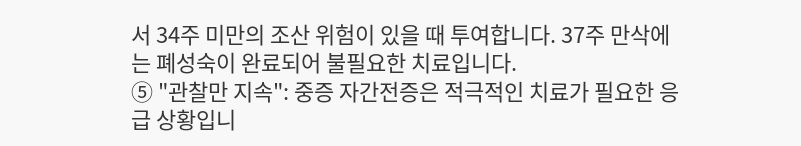서 34주 미만의 조산 위험이 있을 때 투여합니다. 37주 만삭에는 폐성숙이 완료되어 불필요한 치료입니다.
⑤ "관찰만 지속": 중증 자간전증은 적극적인 치료가 필요한 응급 상황입니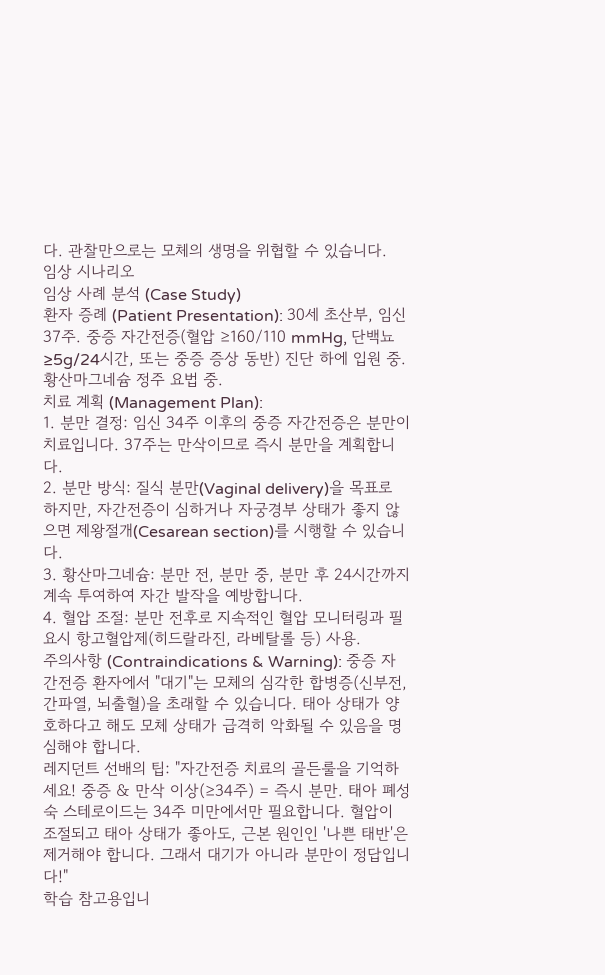다. 관찰만으로는 모체의 생명을 위협할 수 있습니다.
임상 시나리오
임상 사례 분석 (Case Study)
환자 증례 (Patient Presentation): 30세 초산부, 임신 37주. 중증 자간전증(혈압 ≥160/110 mmHg, 단백뇨 ≥5g/24시간, 또는 중증 증상 동반) 진단 하에 입원 중. 황산마그네슘 정주 요법 중.
치료 계획 (Management Plan):
1. 분만 결정: 임신 34주 이후의 중증 자간전증은 분만이 치료입니다. 37주는 만삭이므로 즉시 분만을 계획합니다.
2. 분만 방식: 질식 분만(Vaginal delivery)을 목표로 하지만, 자간전증이 심하거나 자궁경부 상태가 좋지 않으면 제왕절개(Cesarean section)를 시행할 수 있습니다.
3. 황산마그네슘: 분만 전, 분만 중, 분만 후 24시간까지 계속 투여하여 자간 발작을 예방합니다.
4. 혈압 조절: 분만 전후로 지속적인 혈압 모니터링과 필요시 항고혈압제(히드랄라진, 라베탈롤 등) 사용.
주의사항 (Contraindications & Warning): 중증 자간전증 환자에서 "대기"는 모체의 심각한 합병증(신부전, 간파열, 뇌출혈)을 초래할 수 있습니다. 태아 상태가 양호하다고 해도 모체 상태가 급격히 악화될 수 있음을 명심해야 합니다.
레지던트 선배의 팁: "자간전증 치료의 골든룰을 기억하세요! 중증 & 만삭 이상(≥34주) = 즉시 분만. 태아 폐성숙 스테로이드는 34주 미만에서만 필요합니다. 혈압이 조절되고 태아 상태가 좋아도, 근본 원인인 '나쁜 태반'은 제거해야 합니다. 그래서 대기가 아니라 분만이 정답입니다!"
학습 참고용입니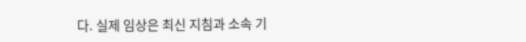다. 실제 임상은 최신 지침과 소속 기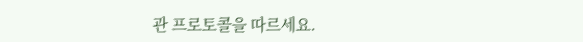관 프로토콜을 따르세요.